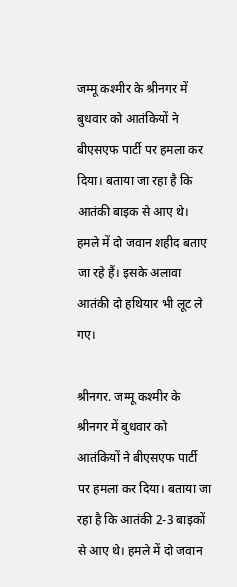जम्मू कश्मीर के श्रीनगर में बुधवार को आतंकियों ने बीएसएफ पार्टी पर हमला कर दिया। बताया जा रहा है कि आतंकी बाइक से आए थे। हमले में दो जवान शहीद बताए जा रहे हैं। इसके अलावा आतंकी दो हथियार भी लूट ले गए।

श्रीनगर. जम्मू कश्मीर के श्रीनगर में बुधवार को आतंकियों ने बीएसएफ पार्टी पर हमला कर दिया। बताया जा रहा है कि आतंकी 2-3 बाइकों से आए थे। हमले में दो जवान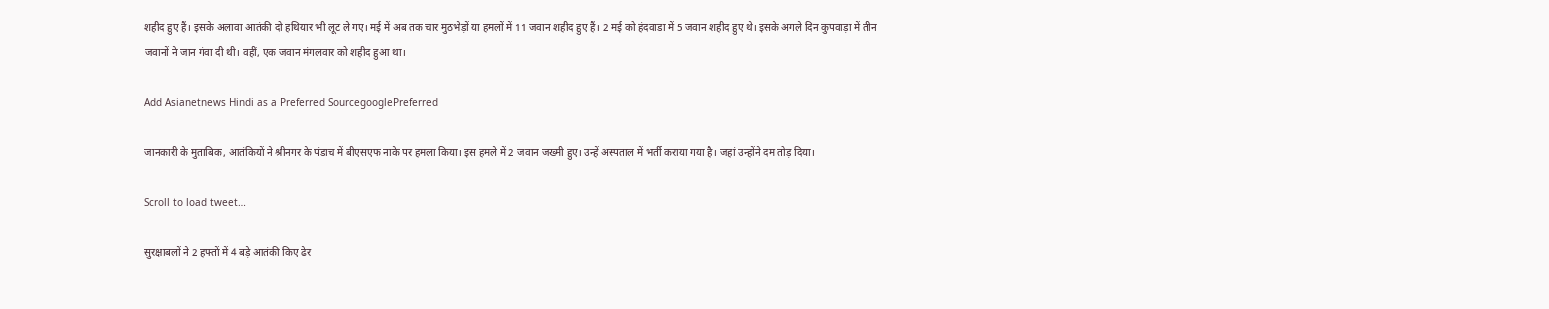शहीद हुए हैं। इसके अलावा आतंकी दो हथियार भी लूट ले गए। मई में अब तक चार मुठभेड़ों या हमलों में 11 जवान शहीद हुए हैं। 2 मई को हंदवाडा में 5 जवान शहीद हुए थे। इसके अगले दिन कुपवाड़ा में तीन जवानों ने जान गंवा दी थी। वहीं, एक जवान मंगलवार को शहीद हुआ था।

Add Asianetnews Hindi as a Preferred SourcegooglePreferred

जानकारी के मुताबिक, आतंकियों ने श्रीनगर के पंडाच में बीएसएफ नाके पर हमला किया। इस हमले में 2 जवान जख्मी हुए। उन्हें अस्पताल में भर्ती कराया गया है। जहां उन्होंने दम तोड़ दिया।

Scroll to load tweet…

सुरक्षाबलों ने 2 हफ्तों में 4 बड़े आतंकी किए ढेर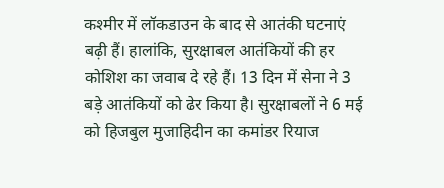कश्मीर में लॉकडाउन के बाद से आतंकी घटनाएं बढ़ी हैं। हालांकि, सुरक्षाबल आतंकियों की हर कोशिश का जवाब दे रहे हैं। 13 दिन में सेना ने 3 बड़े आतंकियों को ढेर किया है। सुरक्षाबलों ने 6 मई को हिजबुल मुजाहिदीन का कमांडर रियाज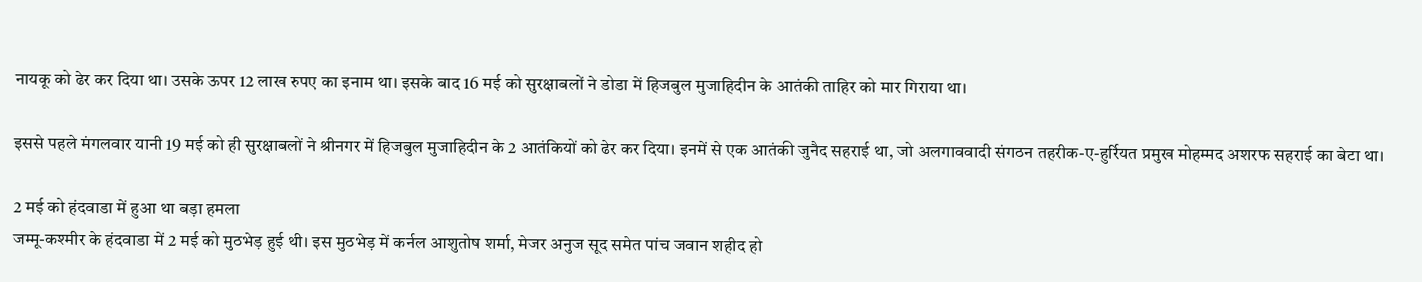नायकू को ढेर कर दिया था। उसके ऊपर 12 लाख रुपए का इनाम था। इसके बाद 16 मई को सुरक्षाबलों ने डोडा में हिजबुल मुजाहिदीन के आतंकी ताहिर को मार गिराया था।

इससे पहले मंगलवार यानी 19 मई को ही सुरक्षाबलों ने श्रीनगर में हिजबुल मुजाहिदीन के 2 आतंकियों को ढेर कर दिया। इनमें से एक आतंकी जुनैद सहराई था, जो अलगाववादी संगठन तहरीक-ए-हुर्रियत प्रमुख मोहम्मद अशरफ सहराई का बेटा था।

2 मई को हंदवाडा में हुआ था बड़ा हमला
जम्मू-कश्मीर के हंदवाडा में 2 मई को मुठभेड़ हुई थी। इस मुठभेड़ में कर्नल आशुतोष शर्मा, मेजर अनुज सूद समेत पांच जवान शहीद हो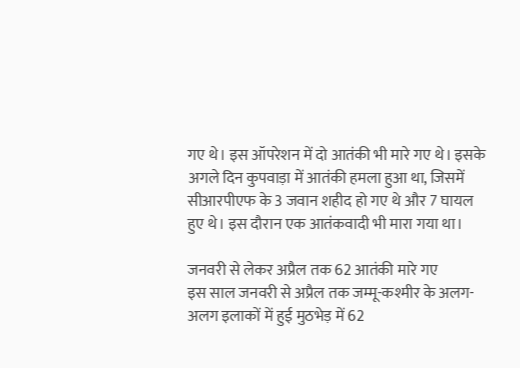गए थे। इस ऑपरेशन में दो आतंकी भी मारे गए थे। इसके अगले दिन कुपवाड़ा में आतंकी हमला हुआ था, जिसमें सीआरपीएफ के 3 जवान शहीद हो गए थे और 7 घायल हुए थे। इस दौरान एक आतंकवादी भी मारा गया था।

जनवरी से लेकर अप्रैल तक 62 आतंकी मारे गए
इस साल जनवरी से अप्रैल तक जम्मू-कश्मीर के अलग-अलग इलाकों में हुई मुठभेड़ में 62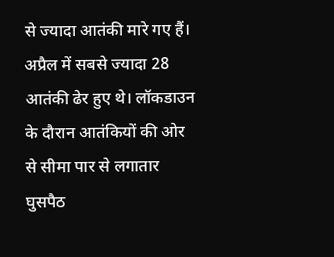से ज्यादा आतंकी मारे गए हैं। अप्रैल में सबसे ज्यादा 28 आतंकी ढेर हुए थे। लॉकडाउन के दौरान आतंकियों की ओर से सीमा पार से लगातार घुसपैठ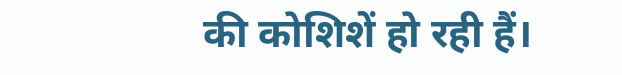की कोशिशें हो रही हैं।